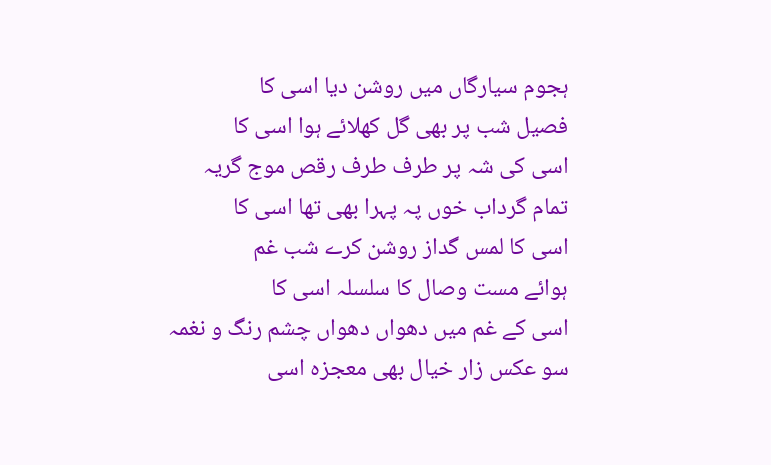ہجوم سیارگاں میں روشن دیا اسی کا
فصیل شب پر بھی گل کھلائے ہوا اسی کا
اسی کی شہ پر طرف طرف رقص موج گریہ
تمام گرداب خوں پہ پہرا بھی تھا اسی کا
اسی کا لمس گداز روشن کرے شب غم
ہوائے مست وصال کا سلسلہ اسی کا
اسی کے غم میں دھواں دھواں چشم رنگ و نغمہ
سو عکس زار خیال بھی معجزہ اسی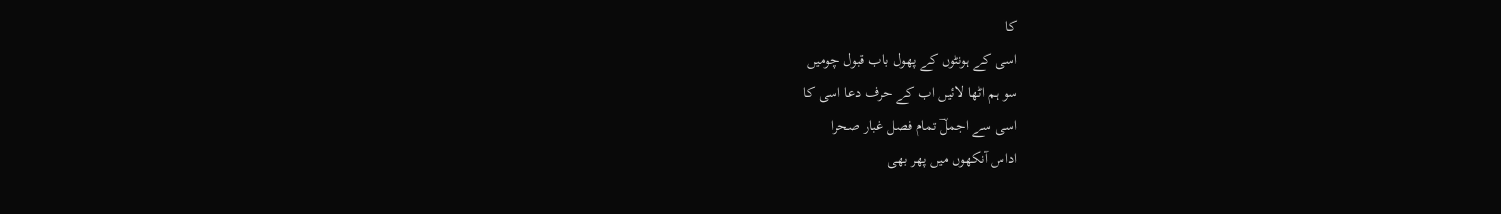کا
اسی کے ہونٹوں کے پھول باب قبول چومیں
سو ہم اٹھا لائیں اب کے حرف دعا اسی کا
اسی سے اجملؔ تمام فصل غبار صحرا
اداس آنکھوں میں پھر بھی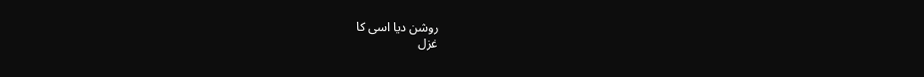روشن دیا اسی کا
غزل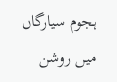ہجوم سیارگاں میں روشن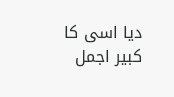دیا اسی کا
کبیر اجمل